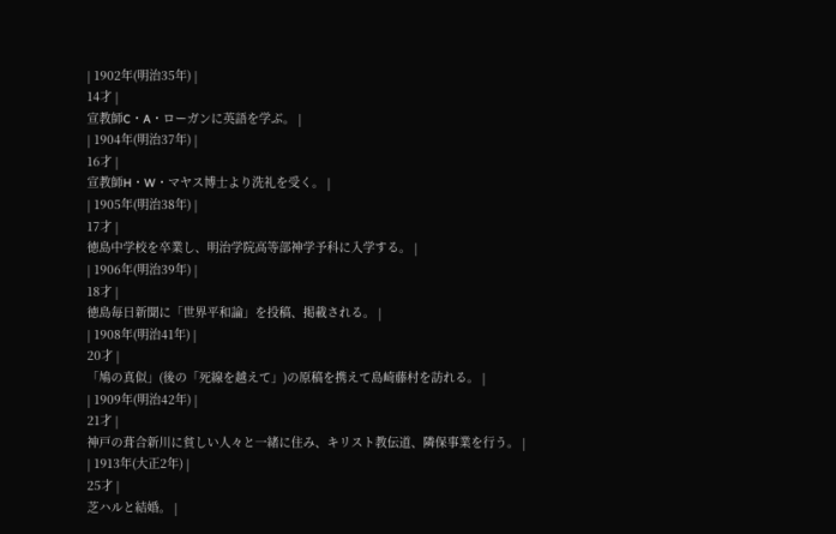| 1902年(明治35年) |
14才 |
宣教師C・A・ローガンに英語を学ぶ。 |
| 1904年(明治37年) |
16才 |
宣教師H・W・マヤス博士より洗礼を受く。 |
| 1905年(明治38年) |
17才 |
徳島中学校を卒業し、明治学院高等部神学予科に入学する。 |
| 1906年(明治39年) |
18才 |
徳島毎日新聞に「世界平和論」を投稿、掲載される。 |
| 1908年(明治41年) |
20才 |
「鳩の真似」(後の「死線を越えて」)の原稿を携えて島崎藤村を訪れる。 |
| 1909年(明治42年) |
21才 |
神戸の葺合新川に貧しい人々と一緒に住み、キリスト教伝道、隣保事業を行う。 |
| 1913年(大正2年) |
25才 |
芝ハルと結婚。 |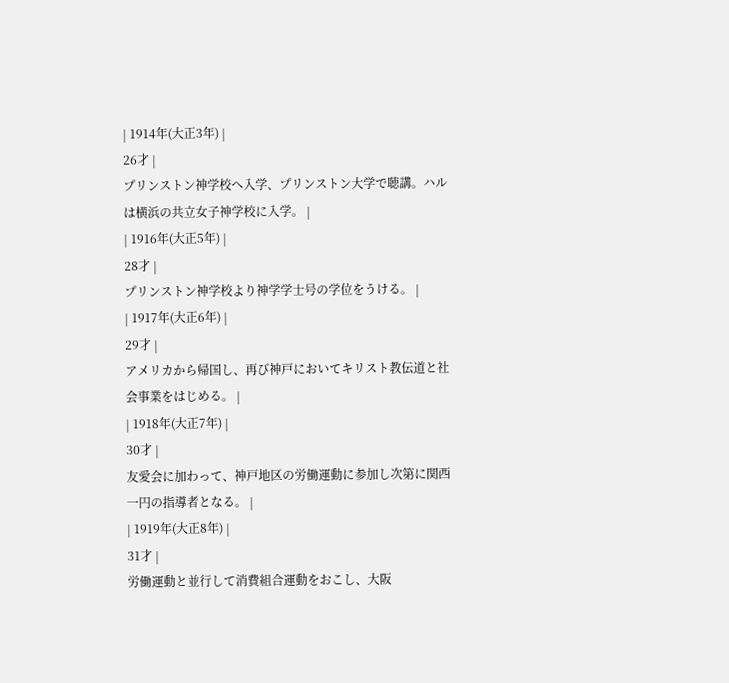| 1914年(大正3年) |
26才 |
プリンストン神学校へ入学、プリンストン大学で聴講。ハルは横浜の共立女子神学校に入学。 |
| 1916年(大正5年) |
28才 |
プリンストン神学校より神学学士号の学位をうける。 |
| 1917年(大正6年) |
29才 |
アメリカから帰国し、再び神戸においてキリスト教伝道と社会事業をはじめる。 |
| 1918年(大正7年) |
30才 |
友愛会に加わって、神戸地区の労働運動に参加し次第に関西一円の指導者となる。 |
| 1919年(大正8年) |
31才 |
労働運動と並行して消費組合運動をおこし、大阪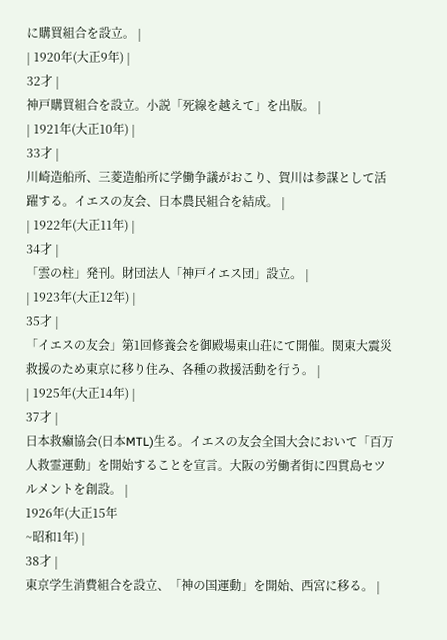に購買組合を設立。 |
| 1920年(大正9年) |
32才 |
神戸購買組合を設立。小説「死線を越えて」を出版。 |
| 1921年(大正10年) |
33才 |
川崎造船所、三菱造船所に学働争議がおこり、賀川は参謀として活躍する。イエスの友会、日本農民組合を結成。 |
| 1922年(大正11年) |
34才 |
「雲の柱」発刊。財団法人「神戸イエス団」設立。 |
| 1923年(大正12年) |
35才 |
「イエスの友会」第1回修養会を御殿場東山荘にて開催。関東大震災救援のため東京に移り住み、各種の救援活動を行う。 |
| 1925年(大正14年) |
37才 |
日本救癩協会(日本MTL)生る。イエスの友会全国大会において「百万人救霊運動」を開始することを宣言。大阪の労働者街に四貫島セツルメントを創設。 |
1926年(大正15年
~昭和1年) |
38才 |
東京学生消費組合を設立、「神の国運動」を開始、西宮に移る。 |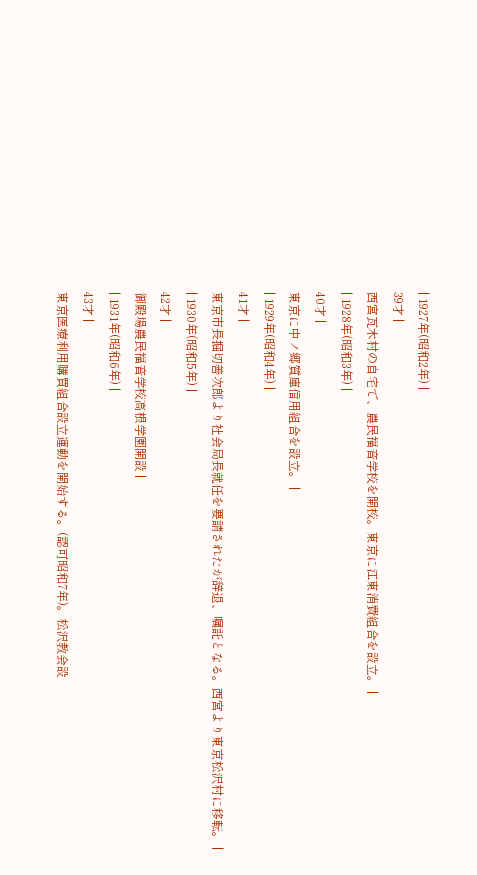| 1927年(昭和2年) |
39才 |
西宮瓦木村の自宅で、農民福音学校を開校。東京に江東消費組合を設立。 |
| 1928年(昭和3年) |
40才 |
東京に中ノ郷質庫信用組合を設立。 |
| 1929年(昭和4年) |
41才 |
東京市長掘切善次郎より社会局長就任を要請されたが辞退、嘱託となる。西宮より東京松沢村に移転。 |
| 1930年(昭和5年) |
42才 |
御殿場農民福音学校高根学園開設 |
| 1931年(昭和6年) |
43才 |
東京医療利用購買組合設立運動を開始する。(認可昭和7年)。松沢教会設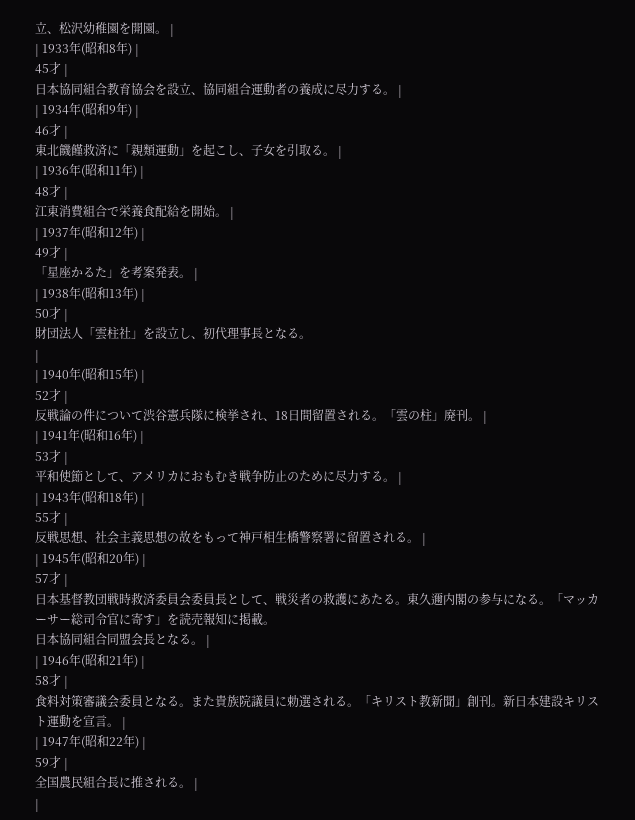立、松沢幼稚園を開園。 |
| 1933年(昭和8年) |
45才 |
日本協同組合教育協会を設立、協同組合運動者の養成に尽力する。 |
| 1934年(昭和9年) |
46才 |
東北饑饉救済に「親類運動」を起こし、子女を引取る。 |
| 1936年(昭和11年) |
48才 |
江東消費組合で栄養食配給を開始。 |
| 1937年(昭和12年) |
49才 |
「星座かるた」を考案発表。 |
| 1938年(昭和13年) |
50才 |
財団法人「雲柱社」を設立し、初代理事長となる。
|
| 1940年(昭和15年) |
52才 |
反戦論の件について渋谷憲兵隊に検挙され、18日間留置される。「雲の柱」廃刊。 |
| 1941年(昭和16年) |
53才 |
平和使節として、アメリカにおもむき戦争防止のために尽力する。 |
| 1943年(昭和18年) |
55才 |
反戦思想、社会主義思想の故をもって神戸相生橋警察署に留置される。 |
| 1945年(昭和20年) |
57才 |
日本基督教団戦時救済委員会委員長として、戦災者の救護にあたる。東久邇内閣の参与になる。「マッカーサー総司令官に寄す」を読売報知に掲載。
日本協同組合同盟会長となる。 |
| 1946年(昭和21年) |
58才 |
食料対策審議会委員となる。また貴族院議員に勅選される。「キリスト教新聞」創刊。新日本建設キリスト運動を宣言。 |
| 1947年(昭和22年) |
59才 |
全国農民組合長に推される。 |
|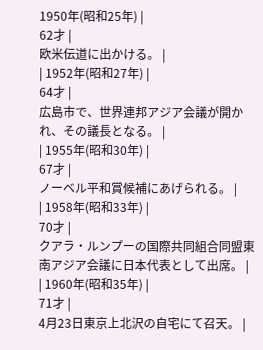1950年(昭和25年) |
62才 |
欧米伝道に出かける。 |
| 1952年(昭和27年) |
64才 |
広島市で、世界連邦アジア会議が開かれ、その議長となる。 |
| 1955年(昭和30年) |
67才 |
ノーベル平和賞候補にあげられる。 |
| 1958年(昭和33年) |
70才 |
クアラ・ルンプーの国際共同組合同盟東南アジア会議に日本代表として出席。 |
| 1960年(昭和35年) |
71才 |
4月23日東京上北沢の自宅にて召天。 |